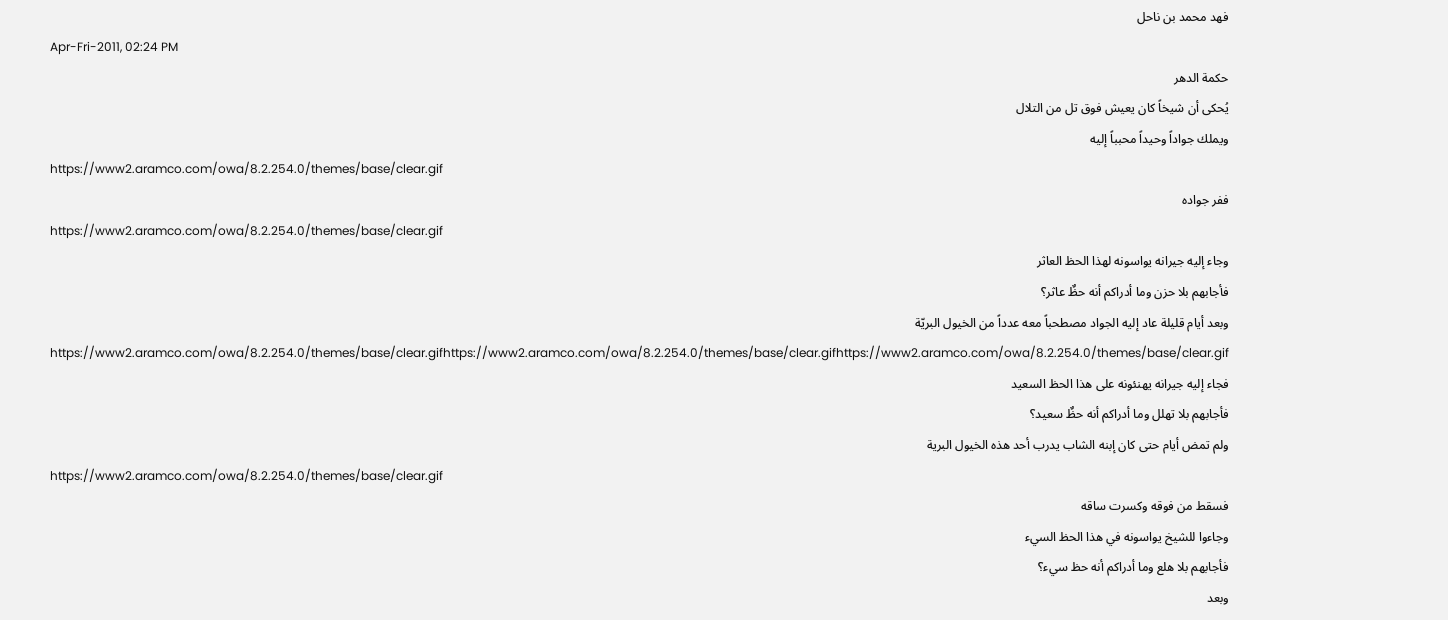فهد محمد بن ناحل
Apr-Fri-2011, 02:24 PM
حكمة الدهر
يُحكى أن شيخاً كان يعيش فوق تل من التلال
ويملك جواداً وحيداً محبباً إليه
https://www2.aramco.com/owa/8.2.254.0/themes/base/clear.gif
ففر جواده
https://www2.aramco.com/owa/8.2.254.0/themes/base/clear.gif
وجاء إليه جيرانه يواسونه لهذا الحظ العاثر
فأجابهم بلا حزن وما أدراكم أنه حظٌ عاثر؟
وبعد أيام قليلة عاد إليه الجواد مصطحباً معه عدداً من الخيول البريّة
https://www2.aramco.com/owa/8.2.254.0/themes/base/clear.gifhttps://www2.aramco.com/owa/8.2.254.0/themes/base/clear.gifhttps://www2.aramco.com/owa/8.2.254.0/themes/base/clear.gif
فجاء إليه جيرانه يهنئونه على هذا الحظ السعيد
فأجابهم بلا تهلل وما أدراكم أنه حظٌ سعيد؟
ولم تمض أيام حتى كان إبنه الشاب يدرب أحد هذه الخيول البرية
https://www2.aramco.com/owa/8.2.254.0/themes/base/clear.gif
فسقط من فوقه وكسرت ساقه
وجاءوا للشيخ يواسونه في هذا الحظ السيء
فأجابهم بلا هلع وما أدراكم أنه حظ سيء؟
وبعد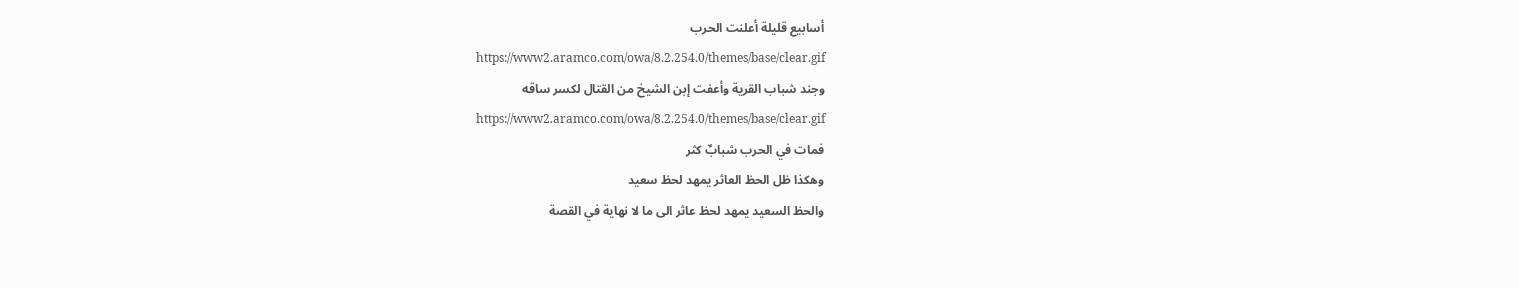أسابيع قليلة أعلنت الحرب
https://www2.aramco.com/owa/8.2.254.0/themes/base/clear.gif
وجند شباب القرية وأعفت إبن الشيخ من القتال لكسر ساقه
https://www2.aramco.com/owa/8.2.254.0/themes/base/clear.gif
فمات في الحرب شبابٌ كثر
وهكذا ظل الحظ العاثر يمهد لحظ سعيد
والحظ السعيد يمهد لحظ عاثر الى ما لا نهاية في القصة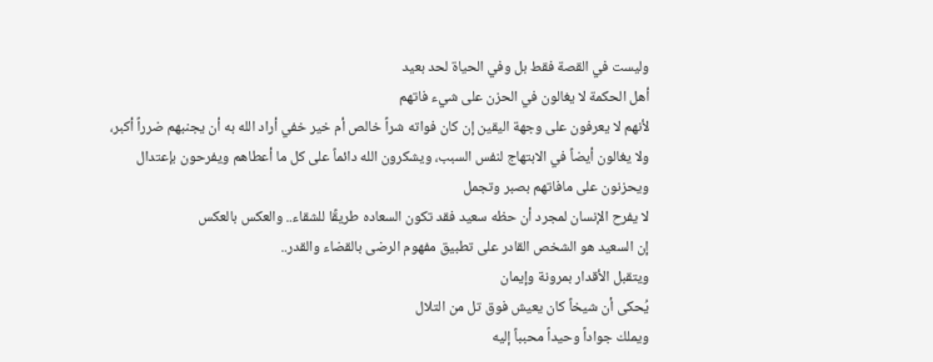وليست في القصة فقط بل وفي الحياة لحد بعيد
أهل الحكمة لا يغالون في الحزن على شيء فاتهم
لأنهم لا يعرفون على وجهة اليقين إن كان فواته شراً خالص أم خير خفي أراد الله به أن يجنبهم ضرراً أكبر،
ولا يغالون أيضاً في الابتهاج لنفس السبب، ويشكرون الله دائماً على كل ما أعطاهم ويفرحون بإعتدال
ويحزنون على مافاتهم بصبر وتجمل
لا يفرح الإنسان لمجرد أن حظه سعيد فقد تكون السعاده طريقًا للشقاء.. والعكس بالعكس
إن السعيد هو الشخص القادر على تطبيق مفهوم الرضى بالقضاء والقدر..
ويتقبل الأقدار بمرونة وإيمان
يُحكى أن شيخاً كان يعيش فوق تل من التلال
ويملك جواداً وحيداً محبباً إليه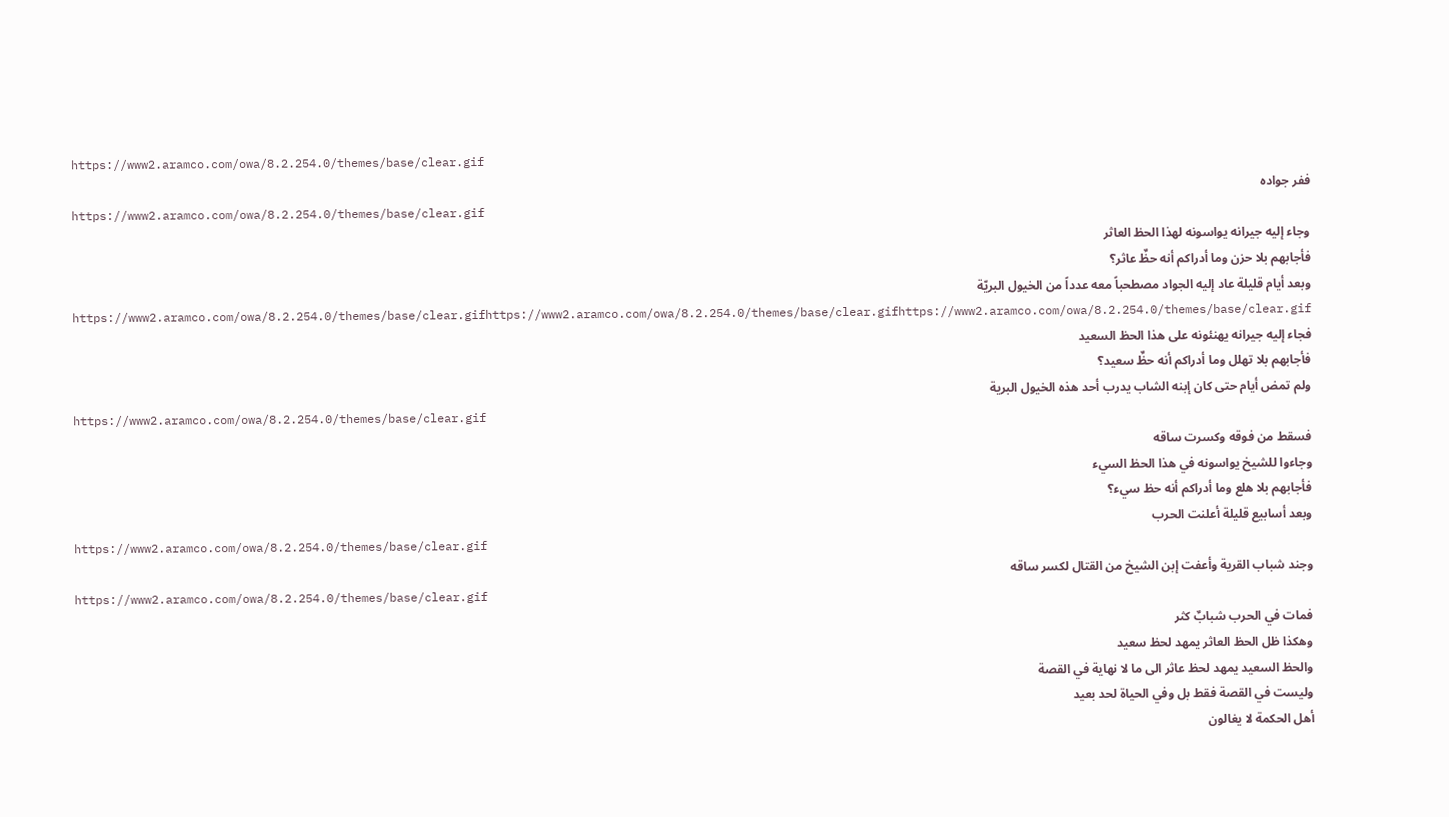https://www2.aramco.com/owa/8.2.254.0/themes/base/clear.gif
ففر جواده
https://www2.aramco.com/owa/8.2.254.0/themes/base/clear.gif
وجاء إليه جيرانه يواسونه لهذا الحظ العاثر
فأجابهم بلا حزن وما أدراكم أنه حظٌ عاثر؟
وبعد أيام قليلة عاد إليه الجواد مصطحباً معه عدداً من الخيول البريّة
https://www2.aramco.com/owa/8.2.254.0/themes/base/clear.gifhttps://www2.aramco.com/owa/8.2.254.0/themes/base/clear.gifhttps://www2.aramco.com/owa/8.2.254.0/themes/base/clear.gif
فجاء إليه جيرانه يهنئونه على هذا الحظ السعيد
فأجابهم بلا تهلل وما أدراكم أنه حظٌ سعيد؟
ولم تمض أيام حتى كان إبنه الشاب يدرب أحد هذه الخيول البرية
https://www2.aramco.com/owa/8.2.254.0/themes/base/clear.gif
فسقط من فوقه وكسرت ساقه
وجاءوا للشيخ يواسونه في هذا الحظ السيء
فأجابهم بلا هلع وما أدراكم أنه حظ سيء؟
وبعد أسابيع قليلة أعلنت الحرب
https://www2.aramco.com/owa/8.2.254.0/themes/base/clear.gif
وجند شباب القرية وأعفت إبن الشيخ من القتال لكسر ساقه
https://www2.aramco.com/owa/8.2.254.0/themes/base/clear.gif
فمات في الحرب شبابٌ كثر
وهكذا ظل الحظ العاثر يمهد لحظ سعيد
والحظ السعيد يمهد لحظ عاثر الى ما لا نهاية في القصة
وليست في القصة فقط بل وفي الحياة لحد بعيد
أهل الحكمة لا يغالون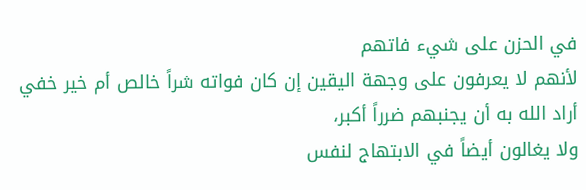في الحزن على شيء فاتهم
لأنهم لا يعرفون على وجهة اليقين إن كان فواته شراً خالص أم خير خفي أراد الله به أن يجنبهم ضرراً أكبر،
ولا يغالون أيضاً في الابتهاج لنفس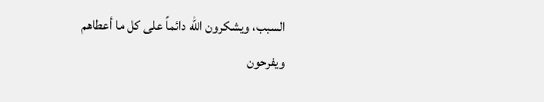السبب، ويشكرون الله دائماً على كل ما أعطاهم ويفرحون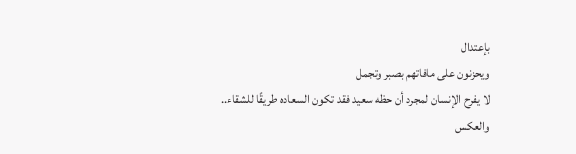بإعتدال
ويحزنون على مافاتهم بصبر وتجمل
لا يفرح الإنسان لمجرد أن حظه سعيد فقد تكون السعاده طريقًا للشقاء.. والعكس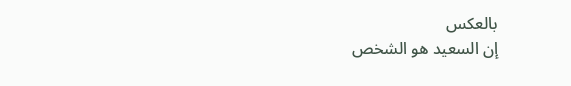بالعكس
إن السعيد هو الشخص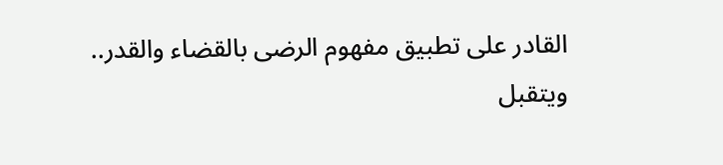القادر على تطبيق مفهوم الرضى بالقضاء والقدر..
ويتقبل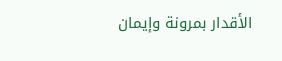الأقدار بمرونة وإيمان